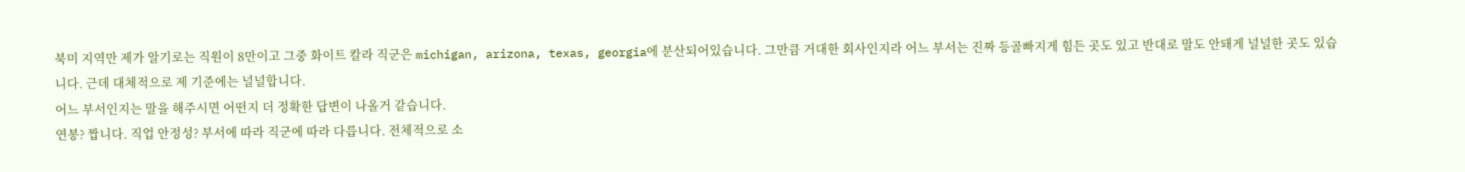북미 지역만 제가 알기로는 직원이 8만이고 그중 화이트 칼라 직군은 michigan, arizona, texas, georgia에 분산되어있습니다. 그만큼 거대한 회사인지라 어느 부서는 진짜 등골빠지게 힘든 곳도 있고 반대로 말도 안돼게 널널한 곳도 있습니다. 근데 대체적으로 제 기준에는 널널합니다.
어느 부서인지는 말을 해주시면 어떤지 더 정확한 답변이 나올거 같습니다.
연봉? 짭니다. 직업 안정성? 부서에 따라 직군에 따라 다릅니다. 전체적으로 소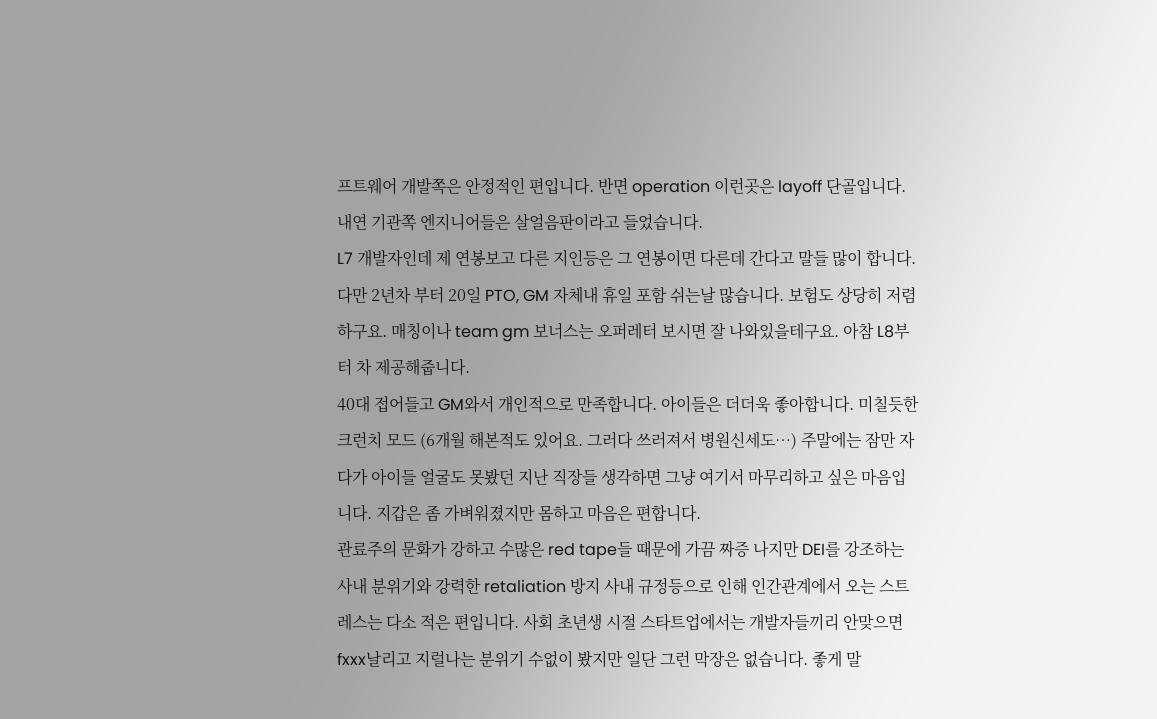프트웨어 개발쪽은 안정적인 편입니다. 반면 operation 이런곳은 layoff 단골입니다. 내연 기관쪽 엔지니어들은 살얼음판이라고 들었습니다.
L7 개발자인데 제 연봉보고 다른 지인등은 그 연봉이면 다른데 간다고 말들 많이 합니다. 다만 2년차 부터 20일 PTO, GM 자체내 휴일 포함 쉬는날 많습니다. 보험도 상당히 저렴하구요. 매칭이나 team gm 보너스는 오퍼레터 보시면 잘 나와있을테구요. 아참 L8부터 차 제공해줍니다.
40대 접어들고 GM와서 개인적으로 만족합니다. 아이들은 더더욱 좋아합니다. 미칠듯한 크런치 모드 (6개월 해본적도 있어요. 그러다 쓰러져서 병원신세도…) 주말에는 잠만 자다가 아이들 얼굴도 못봤던 지난 직장들 생각하면 그냥 여기서 마무리하고 싶은 마음입니다. 지갑은 좀 가벼워졌지만 몸하고 마음은 편합니다.
관료주의 문화가 강하고 수많은 red tape들 때문에 가끔 짜증 나지만 DEI를 강조하는 사내 분위기와 강력한 retaliation 방지 사내 규정등으로 인해 인간관계에서 오는 스트레스는 다소 적은 편입니다. 사회 초년생 시절 스타트업에서는 개발자들끼리 안맞으면 fxxx날리고 지럴나는 분위기 수없이 봤지만 일단 그런 막장은 없습니다. 좋게 말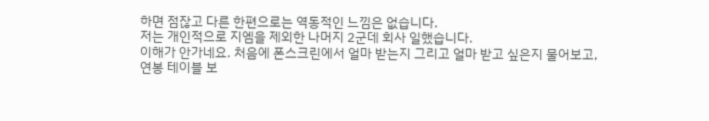하면 점잖고 다른 한편으로는 역동적인 느낌은 없습니다.
저는 개인적으로 지엠을 제외한 나머지 2군데 회사 일했습니다.
이해가 안가네요. 처음에 폰스크린에서 얼마 받는지 그리고 얼마 받고 싶은지 물어보고,
연봉 테이블 보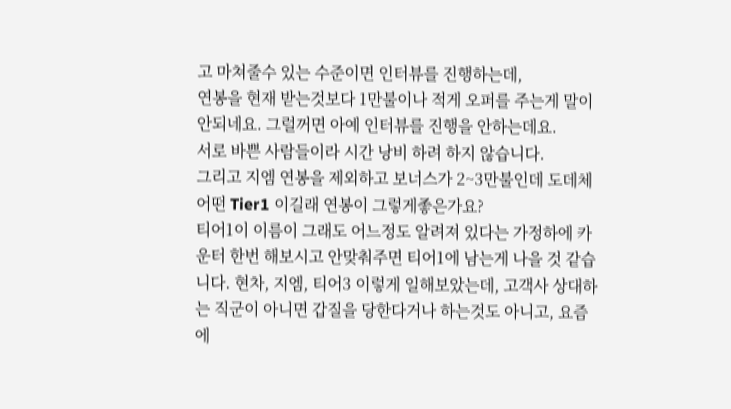고 마쳐줄수 있는 수준이면 인터뷰를 진행하는데,
연봉을 현재 받는것보다 1만불이나 적게 오퍼를 주는게 말이 안되네요. 그럴꺼면 아예 인터뷰를 진행을 안하는데요.
서로 바쁜 사람들이라 시간 낭비 하려 하지 않습니다.
그리고 지엠 연봉을 제외하고 보너스가 2~3만불인데 도데체 어떤 Tier1 이길래 연봉이 그렇게좋은가요?
티어1이 이름이 그래도 어느정도 알려져 있다는 가정하에 카운터 한번 해보시고 안맞춰주면 티어1에 남는게 나을 것 같습니다. 현차, 지엠, 티어3 이렇게 일해보았는데, 고객사 상대하는 직군이 아니면 갑질을 당한다거나 하는것도 아니고, 요즘에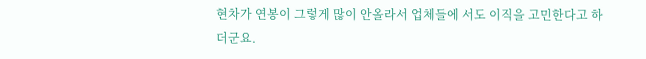현차가 연봉이 그렇게 많이 안올라서 업체들에 서도 이직을 고민한다고 하더군요.